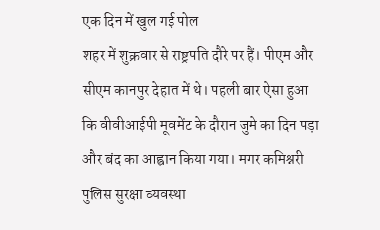एक दिन में खुल गई पोल
शहर में शुक्रवार से राष्ट्रपति दौरे पर हैं। पीएम और सीएम कानपुर देहात में थे। पहली बार ऐसा हुआ कि वीवीआईपी मूवमेंट के दौरान जुमे का दिन पड़ा और बंद का आह्वान किया गया। मगर कमिश्नरी पुलिस सुरक्षा व्यवस्था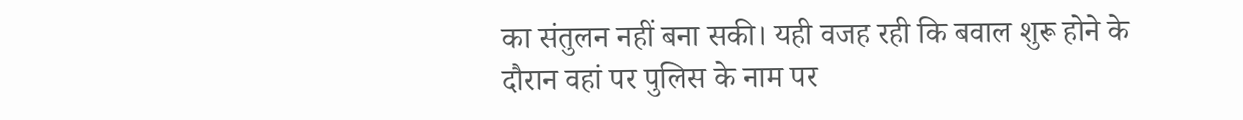का संतुलन नहीं बना सकी। यही वजह रही कि बवाल शुरू होने के दौरान वहां पर पुलिस के नाम पर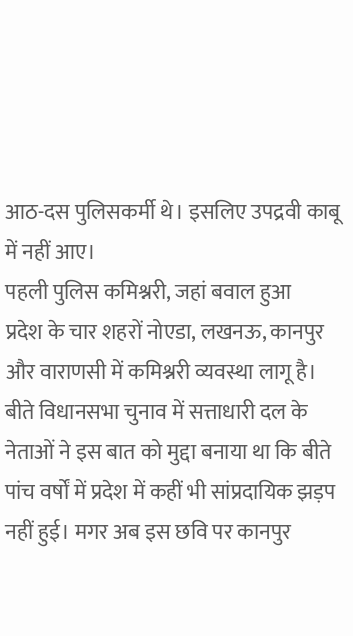आठ-दस पुलिसकर्मी थे। इसलिए उपद्रवी काबू में नहीं आए।
पहली पुलिस कमिश्नरी, जहां बवाल हुआ
प्रदेश के चार शहरों नोएडा, लखनऊ, कानपुर और वाराणसी में कमिश्नरी व्यवस्था लागू है। बीते विधानसभा चुनाव में सत्ताधारी दल के नेताओं ने इस बात को मुद्दा बनाया था कि बीते पांच वर्षों में प्रदेश में कहीं भी सांप्रदायिक झड़प नहीं हुई। मगर अब इस छवि पर कानपुर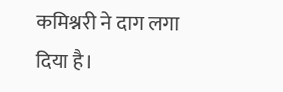कमिश्नरी ने दाग लगा दिया है।